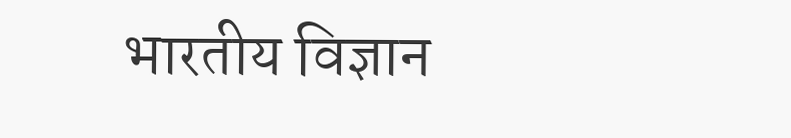भारतीय विज्ञान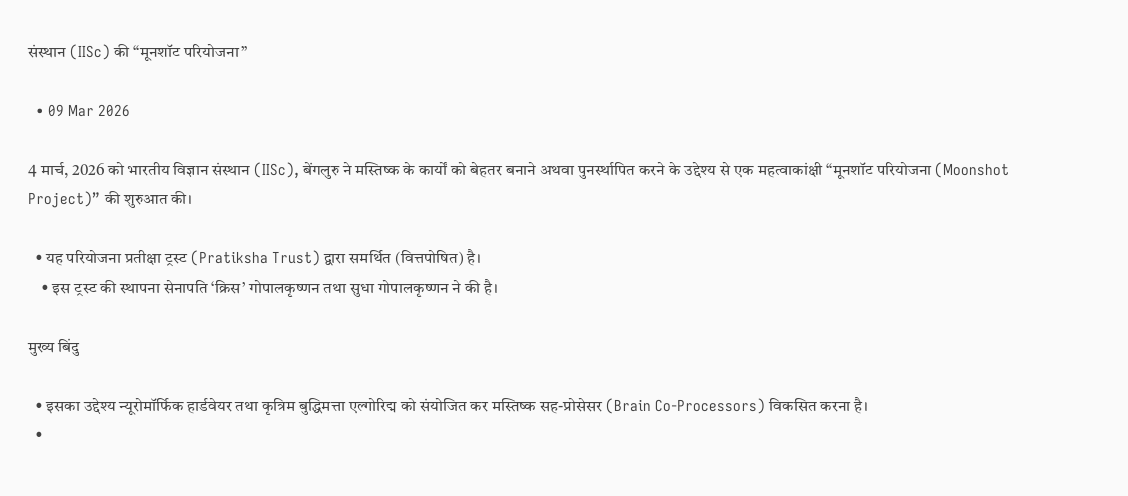संस्थान (IISc) की “मूनशॉट परियोजना”

  • 09 Mar 2026

4 मार्च, 2026 को भारतीय विज्ञान संस्थान (IISc), बेंगलुरु ने मस्तिष्क के कार्यों को बेहतर बनाने अथवा पुनर्स्थापित करने के उद्देश्य से एक महत्वाकांक्षी “मूनशॉट परियोजना (Moonshot Project)” की शुरुआत की।

  • यह परियोजना प्रतीक्षा ट्रस्ट (Pratiksha Trust) द्वारा समर्थित (वित्तपोषित) है।
    • इस ट्रस्ट की स्थापना सेनापति ‘क्रिस’ गोपालकृष्णन तथा सुधा गोपालकृष्णन ने की है।

मुख्य बिंदु

  • इसका उद्देश्य न्यूरोमॉर्फिक हार्डवेयर तथा कृत्रिम बुद्धिमत्ता एल्गोरिद्म को संयोजित कर मस्तिष्क सह-प्रोसेसर (Brain Co-Processors) विकसित करना है।
  •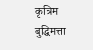कृत्रिम बुद्धिमत्ता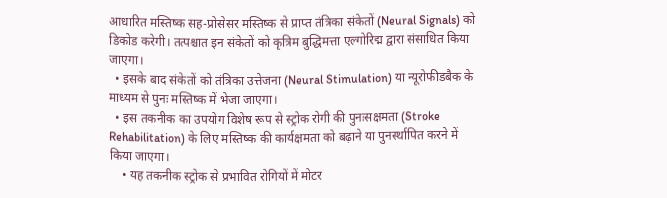आधारित मस्तिष्क सह-प्रोसेसर मस्तिष्क से प्राप्त तंत्रिका संकेतों (Neural Signals) को डिकोड करेगी। तत्पश्चात इन संकेतों को कृत्रिम बुद्धिमत्ता एल्गोरिद्म द्वारा संसाधित किया जाएगा।
  • इसके बाद संकेतों को तंत्रिका उत्तेजना (Neural Stimulation) या न्यूरोफीडबैक के माध्यम से पुनः मस्तिष्क में भेजा जाएगा।
  • इस तकनीक का उपयोग विशेष रूप से स्ट्रोक रोगी की पुनःसक्षमता (Stroke Rehabilitation) के लिए मस्तिष्क की कार्यक्षमता को बढ़ाने या पुनर्स्थापित करने में किया जाएगा।
    • यह तकनीक स्ट्रोक से प्रभावित रोगियों में मोटर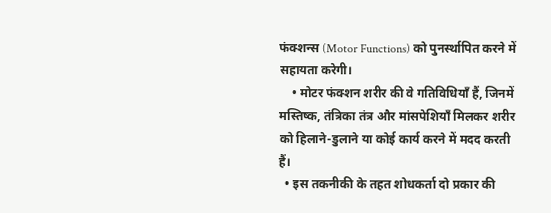फंक्शन्स (Motor Functions) को पुनर्स्थापित करने में सहायता करेगी।
    • मोटर फंक्शन शरीर की वे गतिविधियाँ हैं, जिनमें मस्तिष्क, तंत्रिका तंत्र और मांसपेशियाँ मिलकर शरीर को हिलाने-डुलाने या कोई कार्य करने में मदद करती हैं।
  • इस तकनीकी के तहत शोधकर्ता दो प्रकार की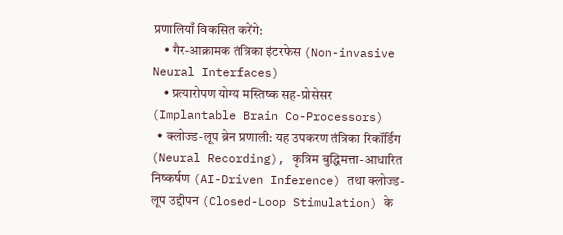प्रणालियाँ विकसित करेंगे:
    • गैर-आक्रामक तंत्रिका इंटरफेस (Non-invasive Neural Interfaces)
    • प्रत्यारोपण योग्य मस्तिष्क सह-प्रोसेसर (Implantable Brain Co-Processors)
  • क्लोज्ड-लूप ब्रेन प्रणाली: यह उपकरण तंत्रिका रिकॉर्डिंग (Neural Recording), कृत्रिम बुद्धिमत्ता-आधारित निष्कर्षण (AI-Driven Inference) तथा क्लोज्ड-लूप उद्दीपन (Closed-Loop Stimulation) के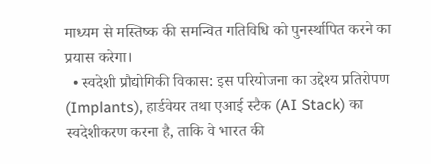माध्यम से मस्तिष्क की समन्वित गतिविधि को पुनर्स्थापित करने का प्रयास करेगा।
  • स्वदेशी प्रौद्योगिकी विकास: इस परियोजना का उद्देश्य प्रतिरोपण (Implants), हार्डवेयर तथा एआई स्टैक (AI Stack) का स्वदेशीकरण करना है, ताकि वे भारत की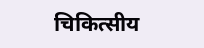चिकित्सीय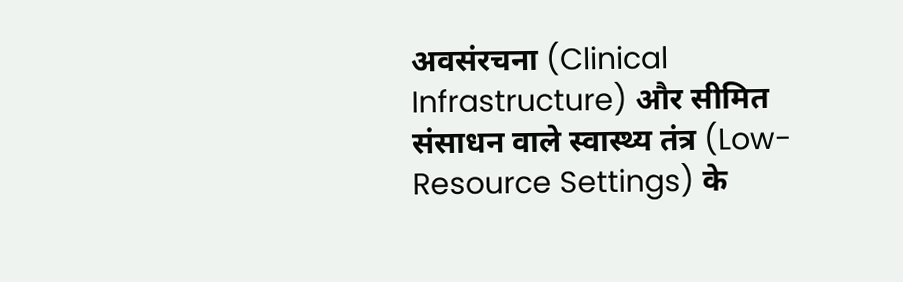अवसंरचना (Clinical Infrastructure) और सीमित संसाधन वाले स्वास्थ्य तंत्र (Low-Resource Settings) के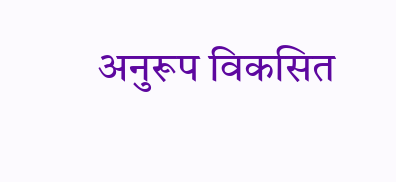अनुरूप विकसित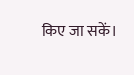किए जा सकें।